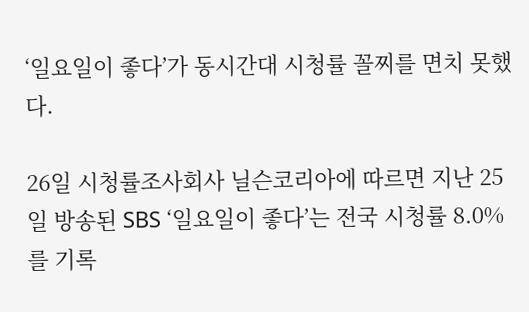‘일요일이 좋다’가 동시간대 시청률 꼴찌를 면치 못했다.

26일 시청률조사회사 닐슨코리아에 따르면 지난 25일 방송된 SBS ‘일요일이 좋다’는 전국 시청률 8.0%를 기록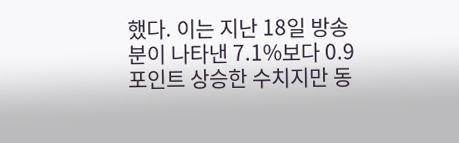했다. 이는 지난 18일 방송분이 나타낸 7.1%보다 0.9포인트 상승한 수치지만 동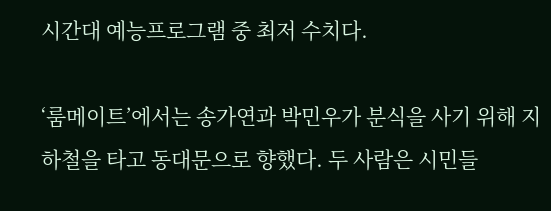시간대 예능프로그램 중 최저 수치다.

‘룸메이트’에서는 송가연과 박민우가 분식을 사기 위해 지하철을 타고 동대문으로 향했다. 두 사람은 시민들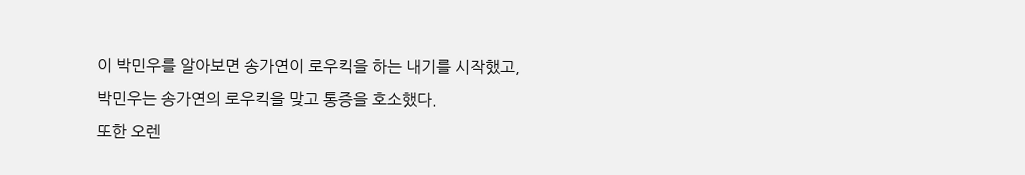이 박민우를 알아보면 송가연이 로우킥을 하는 내기를 시작했고, 박민우는 송가연의 로우킥을 맞고 통증을 호소했다.
또한 오렌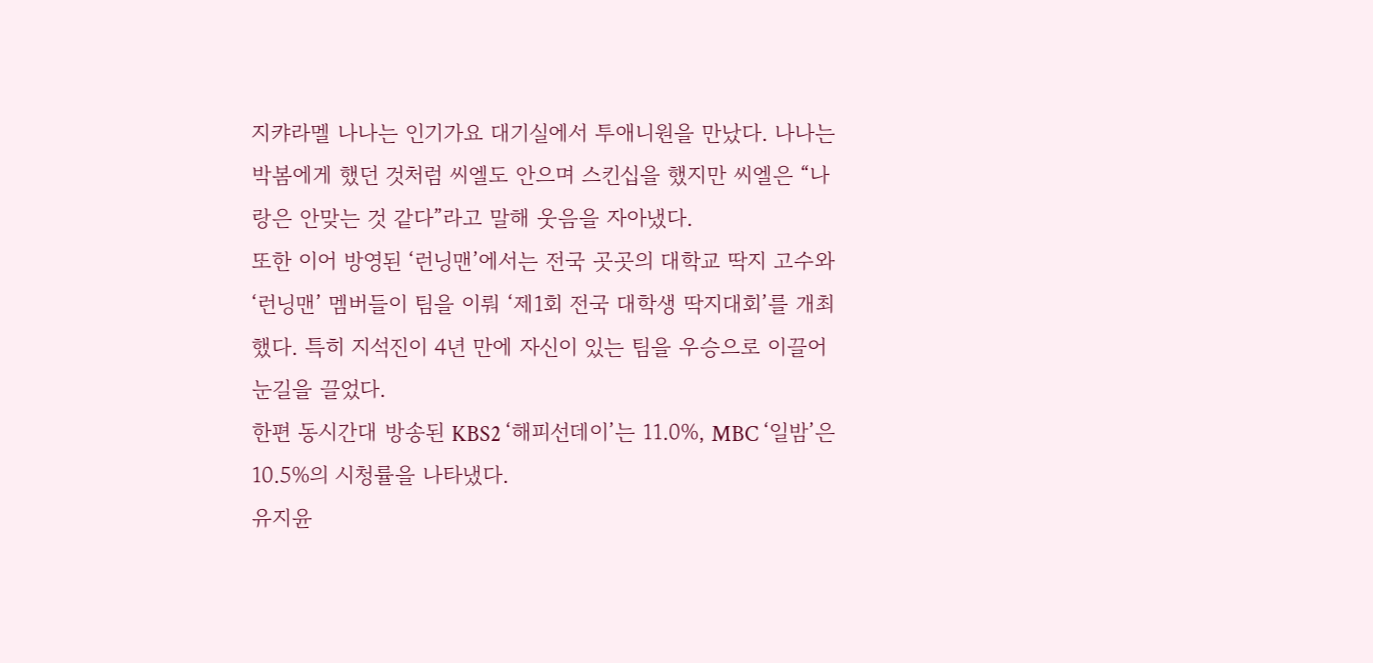지캬라멜 나나는 인기가요 대기실에서 투애니원을 만났다. 나나는 박봄에게 했던 것처럼 씨엘도 안으며 스킨십을 했지만 씨엘은 “나랑은 안맞는 것 같다”라고 말해 웃음을 자아냈다.
또한 이어 방영된 ‘런닝맨’에서는 전국 곳곳의 대학교 딱지 고수와 ‘런닝맨’ 멤버들이 팀을 이뤄 ‘제1회 전국 대학생 딱지대회’를 개최했다. 특히 지석진이 4년 만에 자신이 있는 팀을 우승으로 이끌어 눈길을 끌었다.
한편 동시간대 방송된 KBS2 ‘해피선데이’는 11.0%, MBC ‘일밤’은 10.5%의 시청률을 나타냈다.
유지윤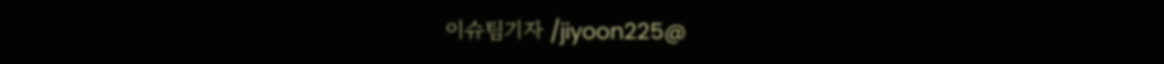이슈팀기자 /jiyoon225@